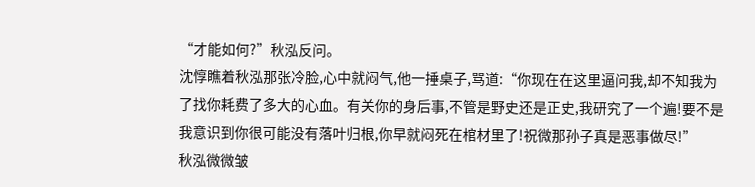“才能如何?”秋泓反问。
沈惇瞧着秋泓那张冷脸,心中就闷气,他一捶桌子,骂道:“你现在在这里逼问我,却不知我为了找你耗费了多大的心血。有关你的身后事,不管是野史还是正史,我研究了一个遍!要不是我意识到你很可能没有落叶归根,你早就闷死在棺材里了!祝微那孙子真是恶事做尽!”
秋泓微微皱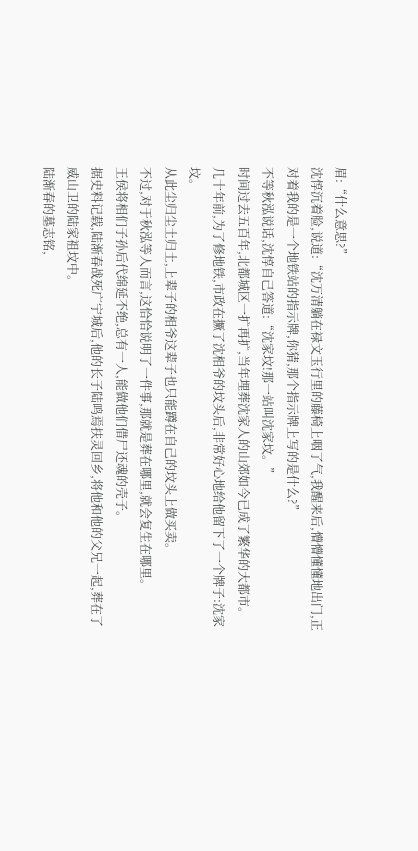眉:“什么意思?”
沈惇沉着脸,说道:“沈万清躺在禄文玉行里的藤椅上咽了气,我醒来后,懵懵懂懂地出门,正对着我的是一个地铁站的指示牌,你猜,那个指示牌上写的是什么?”
不等秋泓说话,沈惇自己答道:“沈家坟!那一站叫沈家坟。”
时间过去五百年,北都城区一扩再扩,当年埋葬沈家人的山郊如今已成了繁华的大都市。
几十年前,为了修地铁,市政在撅了沈相爷的坟头后,非常好心地给他留下了一个牌子:沈家坟。
从此尘归尘土归土,上辈子的相爷这辈子也只能蹲在自己的坟头上做买卖。
不过,对于秋泓等人而言,这恰恰说明了一件事,那就是葬在哪里,就会复生在哪里。
王侯将相们子孙后代绵延不绝,总有一人,能做他们借尸还魂的壳子。
据史料记载,陆渐春战死广宁城后,他的长子陆鸣焉扶灵回乡,将他和他的父兄一起,葬在了威山卫的陆家祖坟中。
陆渐春的墓志铭,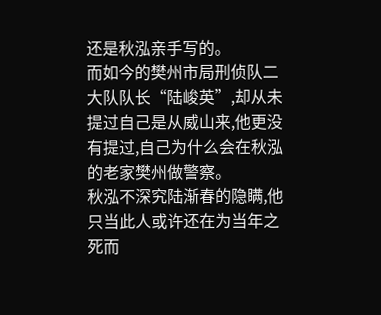还是秋泓亲手写的。
而如今的樊州市局刑侦队二大队队长“陆峻英”,却从未提过自己是从威山来,他更没有提过,自己为什么会在秋泓的老家樊州做警察。
秋泓不深究陆渐春的隐瞒,他只当此人或许还在为当年之死而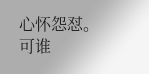心怀怨怼。
可谁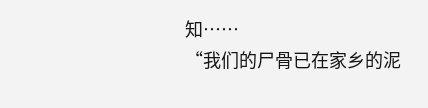知……
“我们的尸骨已在家乡的泥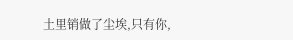土里销做了尘埃,只有你,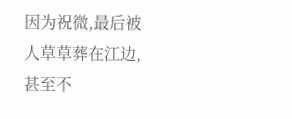因为祝微,最后被人草草葬在江边,甚至不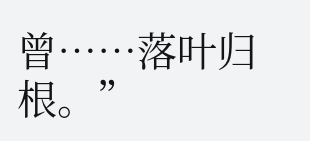曾……落叶归根。”